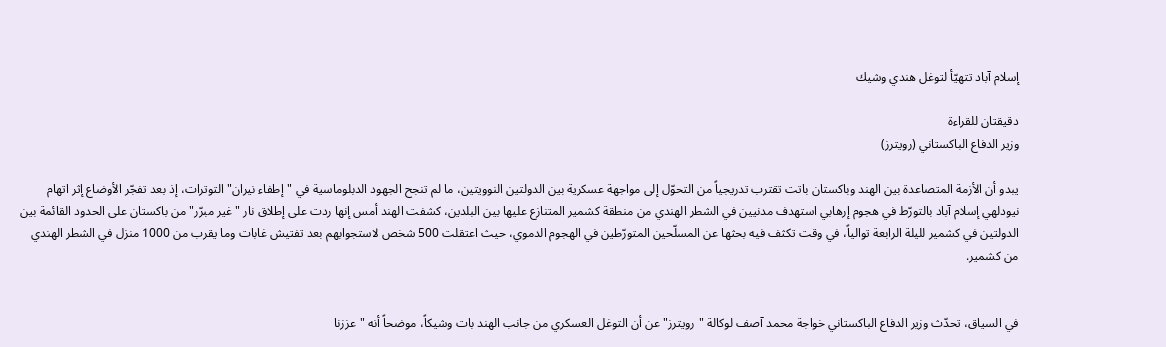إسلام آباد تتهيّأ لتوغل هندي وشيك

دقيقتان للقراءة
وزير الدفاع الباكستاني (رويترز)

يبدو أن الأزمة المتصاعدة بين الهند وباكستان باتت تقترب تدريجياً من التحوّل إلى مواجهة عسكرية بين الدولتين النوويتين، ما لم تنجح الجهود الدبلوماسية في "إطفاء نيران" التوترات، إذ بعد تفجّر الأوضاع إثر اتهام نيودلهي إسلام آباد بالتورّط في هجوم إرهابي استهدف مدنيين في الشطر الهندي من منطقة كشمير المتنازع عليها بين البلدين، كشفت الهند أمس إنها ردت على إطلاق نار "غير مبرّر" من باكستان على الحدود القائمة بين الدولتين في كشمير لليلة الرابعة توالياً، في وقت تكثف فيه بحثها عن المسلّحين المتورّطين في الهجوم الدموي، حيث اعتقلت 500 شخص لاستجوابهم بعد تفتيش غابات وما يقرب من 1000 منزل في الشطر الهندي من كشمير.


في السياق، تحدّث وزير الدفاع الباكستاني خواجة محمد آصف لوكالة "رويترز" عن أن التوغل العسكري من جانب الهند بات وشيكاً، موضحاً أنه "عززنا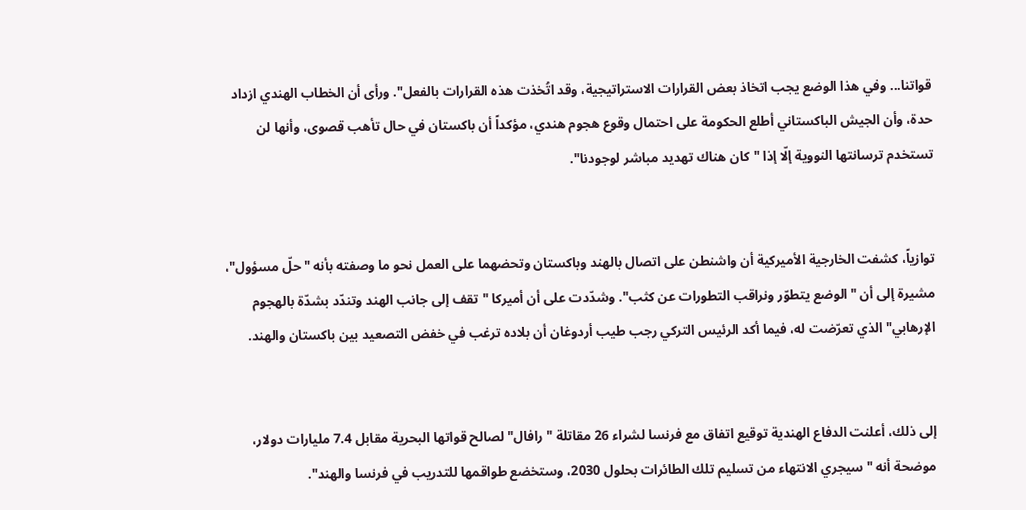قواتنا... وفي هذا الوضع يجب اتخاذ بعض القرارات الاستراتيجية، وقد اتُخذت هذه القرارات بالفعل". ورأى أن الخطاب الهندي ازداد حدة، وأن الجيش الباكستاني أطلع الحكومة على احتمال وقوع هجوم هندي، مؤكداً أن باكستان في حال تأهب قصوى، وأنها لن تستخدم ترسانتها النووية إلّا إذا "كان هناك تهديد مباشر لوجودنا".


توازياً، كشفت الخارجية الأميركية أن واشنطن على اتصال بالهند وباكستان وتحضهما على العمل نحو ما وصفته بأنه "حلّ مسؤول"، مشيرة إلى أن "الوضع يتطوّر ونراقب التطورات عن كثب". وشدّدت على أن أميركا "تقف إلى جانب الهند وتندّد بشدّة بالهجوم الإرهابي" الذي تعرّضت له، فيما أكد الرئيس التركي رجب طيب أردوغان أن بلاده ترغب في خفض التصعيد بين باكستان والهند.


إلى ذلك، أعلنت الدفاع الهندية توقيع اتفاق مع فرنسا لشراء 26 مقاتلة "رافال" لصالح قواتها البحرية مقابل 7.4 مليارات دولار، موضحة أنه "سيجري الانتهاء من تسليم تلك الطائرات بحلول 2030، وستخضع طواقمها للتدريب في فرنسا والهند".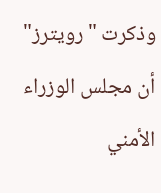وذكرت "رويترز" أن مجلس الوزراء الأمني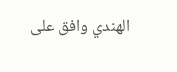الهندي وافق على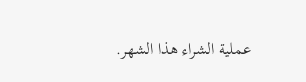عملية الشراء هذا الشهر.